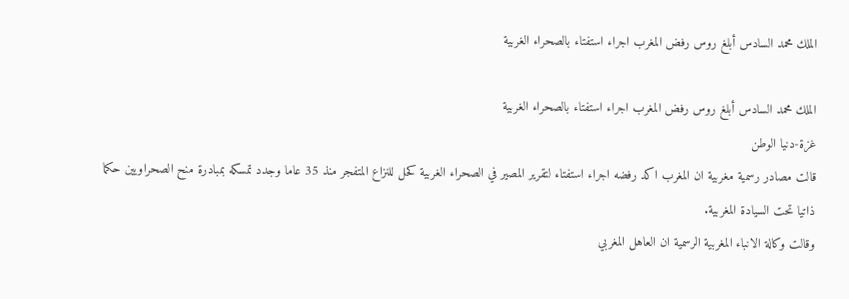الملك محمد السادس أبلغ روس رفض المغرب اجراء استفتاء بالصحراء الغربية

الملك محمد السادس أبلغ روس رفض المغرب اجراء استفتاء بالصحراء الغربية
غزة-دنيا الوطن
قالت مصادر رسمية مغربية ان المغرب اكد رفضه اجراء استفتاء لتقرير المصير في الصحراء الغربية كحل للنزاع المتفجر منذ 35 عاما وجدد تمسكه بمبادرة منح الصحراويين حكما ذاتيا تحت السيادة المغربية.
وقالت وكالة الانباء المغربية الرسمية ان العاهل المغربي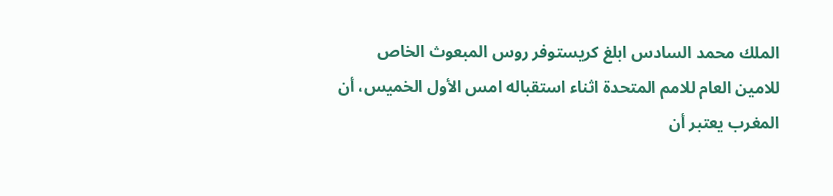الملك محمد السادس ابلغ كريستوفر روس المبعوث الخاص للامين العام للامم المتحدة اثناء استقباله امس الأول الخميس، أن المغرب يعتبر أن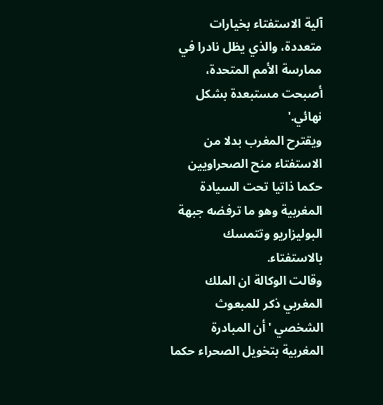آلية الاستفتاء بخيارات متعددة، والذي يظل نادرا في ممارسة الأمم المتحدة، أصبحت مستبعدة بشكل نهائي.'
ويقترح المغرب بدلا من الاستفتاء منح الصحراويين حكما ذاتيا تحت السيادة المغربية وهو ما ترفضه جبهة البوليزاريو وتتمسك بالاستفتاء.
وقالت الوكالة ان الملك المغربي ذكر للمبعوث الشخصي 'أن المبادرة المغربية بتخويل الصحراء حكما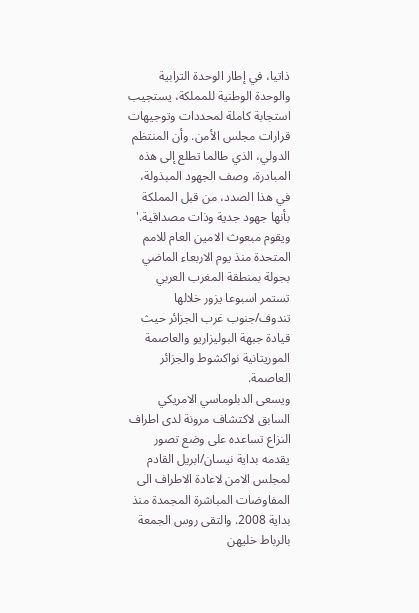ذاتيا، في إطار الوحدة الترابية والوحدة الوطنية للمملكة، يستجيب استجابة كاملة لمحددات وتوجيهات قرارات مجلس الأمن. وأن المنتظم الدولي، الذي طالما تطلع إلى هذه المبادرة، وصف الجهود المبذولة، في هذا الصدد، من قبل المملكة بأنها جهود جدية وذات مصداقية.'
ويقوم مبعوث الامين العام للامم المتحدة منذ يوم الاربعاء الماضي بجولة بمنطقة المغرب العربي تستمر اسبوعا يزور خلالها تندوف/جنوب غرب الجزائر حيث قيادة جبهة البوليزاريو والعاصمة الموريتانية نواكشوط والجزائر العاصمة.
ويسعى الدبلوماسي الامريكي السابق لاكتشاف مرونة لدى اطراف النزاع تساعده على وضع تصور يقدمه بداية نيسان/ابريل القادم لمجلس الامن لاعادة الاطراف الى المفاوضات المباشرة المجمدة منذ بداية 2008. والتقى روس الجمعة بالرباط خليهن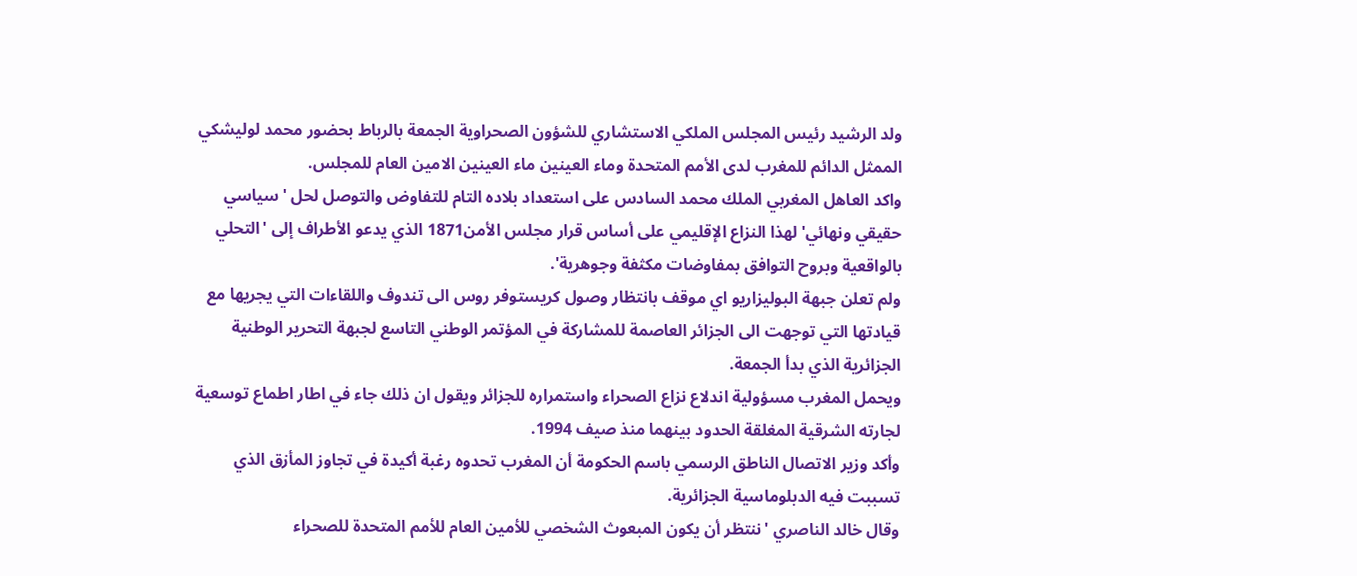ولد الرشيد رئيس المجلس الملكي الاستشاري للشؤون الصحراوية الجمعة بالرباط بحضور محمد لوليشكي الممثل الدائم للمغرب لدى الأمم المتحدة وماء العينين ماء العينين الامين العام للمجلس.
واكد العاهل المغربي الملك محمد السادس على استعداد بلاده التام للتفاوض والتوصل لحل 'سياسي حقيقي ونهائي' لهذا النزاع الإقليمي على أساس قرار مجلس الأمن1871 الذي يدعو الأطراف إلى 'التحلي بالواقعية وبروح التوافق بمفاوضات مكثفة وجوهرية'.
ولم تعلن جبهة البوليزاريو اي موقف بانتظار وصول كريستوفر روس الى تندوف واللقاءات التي يجريها مع قيادتها التي توجهت الى الجزائر العاصمة للمشاركة في المؤتمر الوطني التاسع لجبهة التحرير الوطنية الجزائرية الذي بدأ الجمعة.
ويحمل المغرب مسؤولية اندلاع نزاع الصحراء واستمراره للجزائر ويقول ان ذلك جاء في اطار اطماع توسعية لجارته الشرقية المغلقة الحدود بينهما منذ صيف 1994.
وأكد وزير الاتصال الناطق الرسمي باسم الحكومة أن المغرب تحدوه رغبة أكيدة في تجاوز المأزق الذي تسببت فيه الدبلوماسية الجزائرية.
وقال خالد الناصري 'ننتظر أن يكون المبعوث الشخصي للأمين العام للأمم المتحدة للصحراء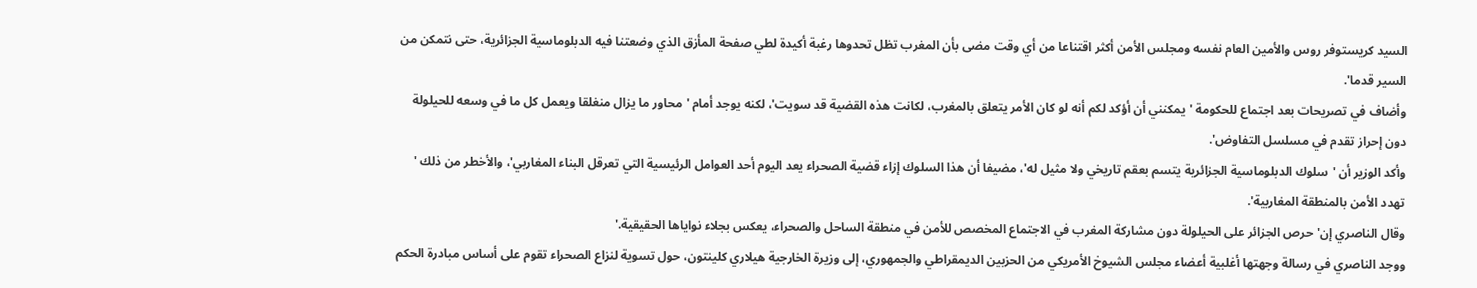السيد كريستوفر روس والأمين العام نفسه ومجلس الأمن أكثر اقتناعا من أي وقت مضى بأن المغرب تظل تحدوها رغبة أكيدة لطي صفحة المأزق الذي وضعتنا فيه الدبلوماسية الجزائرية، حتى نتمكن من السير قدما'.
وأضاف في تصريحات بعد اجتماع للحكومة 'يمكنني أن أؤكد لكم أنه لو كان الأمر يتعلق بالمغرب، لكانت هذه القضية قد سويت'، لكنه يوجد أمام 'محاور ما يزال منغلقا ويعمل كل ما في وسعه للحيلولة دون إحراز تقدم في مسلسل التفاوض'.
وأكد الوزير أن 'سلوك الدبلوماسية الجزائرية يتسم بعقم تاريخي ولا مثيل له'، مضيفا أن هذا السلوك إزاء قضية الصحراء يعد اليوم أحد العوامل الرئيسية التي تعرقل البناء المغاربي'، والأخطر من ذلك ' تهدد الأمن بالمنطقة المغاربية'.
وقال الناصري إن'حرص الجزائر على الحيلولة دون مشاركة المغرب في الاجتماع المخصص للأمن في منطقة الساحل والصحراء، يعكس بجلاء نواياها الحقيقية.'
ووجد الناصري في رسالة وجهتها أغلبية أعضاء مجلس الشيوخ الأمريكي من الحزبين الديمقراطي والجمهوري، إلى وزيرة الخارجية هيلاري كلينتون، حول تسوية لنزاع الصحراء تقوم على أساس مبادرة الحكم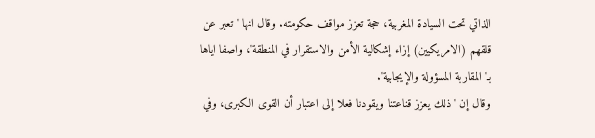الذاتي تحت السيادة المغربية، حجة تعزز مواقف حكومته. وقال انها 'تعبر عن قلقهم (الامريكيين) إزاء إشكالية الأمن والاستقرار في المنطقة'، واصفا اياها بـ'المقاربة المسؤولة والإيجابية'.
وقال إن 'ذلك يعزز قناعتنا ويقودنا فعلا إلى اعتبار أن القوى الكبرى، وفي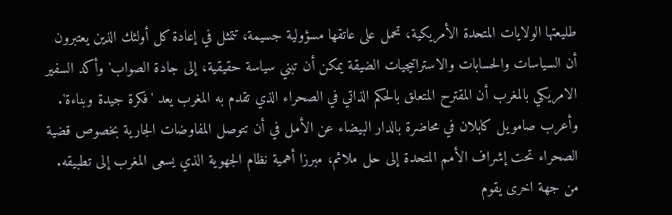طليعتها الولايات المتحدة الأمريكية، تحمل على عاتقها مسؤولية جسيمة، تتمثل في إعادة كل أولئك الذين يعتبرون أن السياسات والحسابات والاستراتيجيات الضيقة يمكن أن تبني سياسة حقيقية، إلى جادة الصواب' وأكد السفير الامريكي بالمغرب أن المقترح المتعلق بالحكم الذاتي في الصحراء الذي تقدم به المغرب يعد 'فكرة جيدة وبناءة'.
وأعرب صامويل كابلان في محاضرة بالدار البيضاء عن الأمل في أن تتوصل المفاوضات الجارية بخصوص قضية الصحراء تحت إشراف الأمم المتحدة إلى حل ملائم، مبرزا أهمية نظام الجهوية الذي يسعى المغرب إلى تطبيقه.
من جهة اخرى يقوم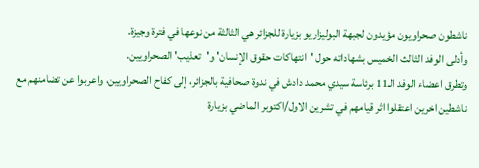ناشطون صحراويون مؤيدون لجبهة البوليزاريو بزيارة للجزائر هي الثالثة من نوعها في فترة وجيزة.
وأدلى الوفد الثالث الخميس بشهاداته حول 'انتهاكات حقوق الإنسان' و'تعذيب' الصحراويين.
وتطرق اعضاء الوفد الـ11 برئاسة سيدي محمد دادش في ندوة صحافية بالجزائر، إلى كفاح الصحراويين، واعربوا عن تضامنهم مع ناشطين اخرين اعتقلوا اثر قيامهم في تشرين الاول/اكتوبر الماضي بزيارة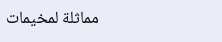مماثلة لمخيمات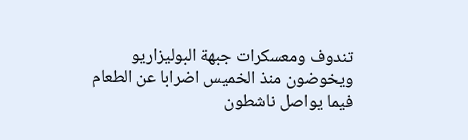تندوف ومعسكرات جبهة البوليزاريو ويخوضون منذ الخميس اضرابا عن الطعام فيما يواصل ناشطون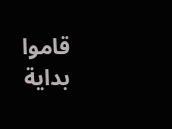قاموا بداية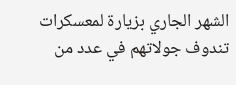الشهر الجاري بزيارة لمعسكرات تندوف جولاتهم في عدد من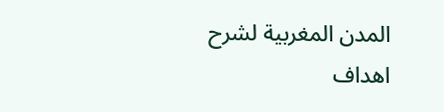المدن المغربية لشرح اهداف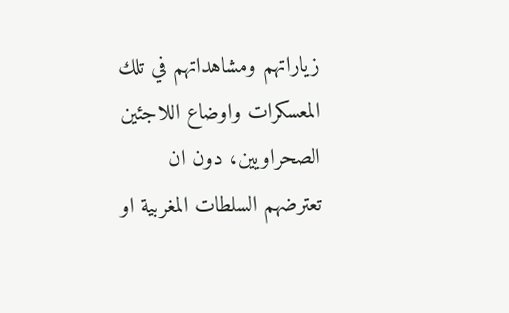زياراتهم ومشاهداتهم في تلك المعسكرات واوضاع اللاجئين الصحراويين، دون ان تعترضهم السلطات المغربية او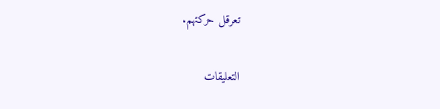تعرقل حركتهم.

التعليقات